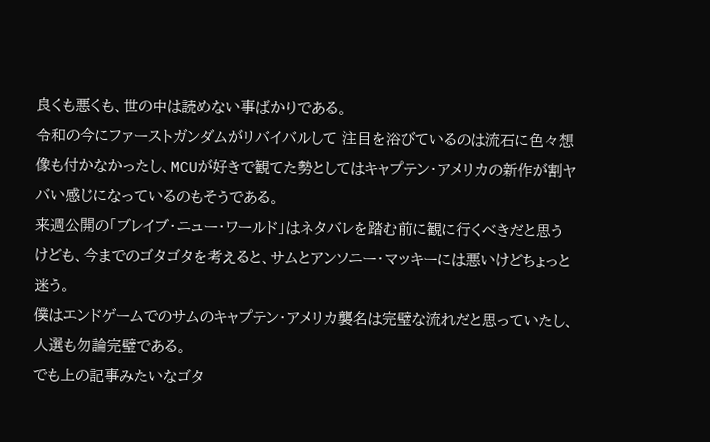良くも悪くも、世の中は読めない事ばかりである。
令和の今にファーストガンダムがリバイバルして 注目を浴びているのは流石に色々想像も付かなかったし、MCUが好きで観てた勢としてはキャプテン・アメリカの新作が割ヤバい感じになっているのもそうである。
来週公開の「ブレイブ・ニュー・ワールド」はネタバレを踏む前に観に行くべきだと思うけども、今までのゴタゴタを考えると、サムとアンソニー・マッキーには悪いけどちょっと迷う。
僕はエンドゲームでのサムのキャプテン・アメリカ襲名は完璧な流れだと思っていたし、人選も勿論完璧である。
でも上の記事みたいなゴタ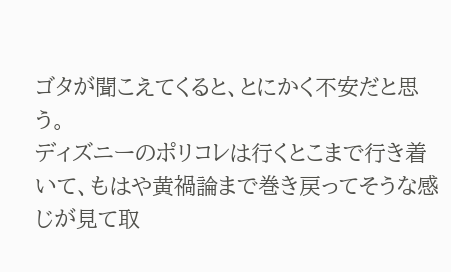ゴタが聞こえてくると、とにかく不安だと思う。
ディズニーのポリコレは行くとこまで行き着いて、もはや黄禍論まで巻き戻ってそうな感じが見て取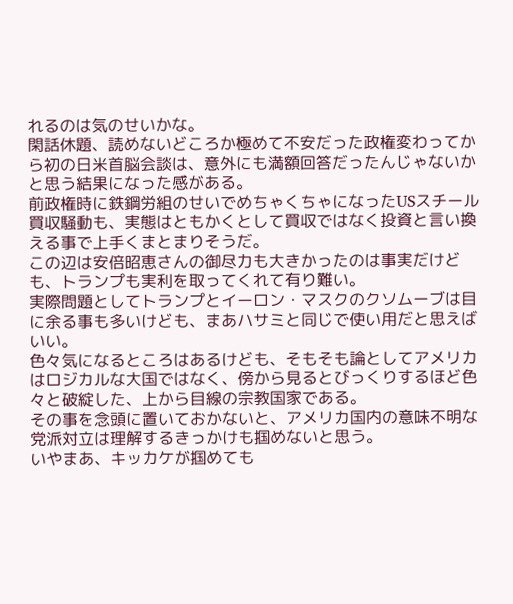れるのは気のせいかな。
閑話休題、読めないどころか極めて不安だった政権変わってから初の日米首脳会談は、意外にも満額回答だったんじゃないかと思う結果になった感がある。
前政権時に鉄鋼労組のせいでめちゃくちゃになったUSスチール買収騒動も、実態はともかくとして買収ではなく投資と言い換える事で上手くまとまりそうだ。
この辺は安倍昭恵さんの御尽力も大きかったのは事実だけども、トランプも実利を取ってくれて有り難い。
実際問題としてトランプとイーロン・マスクのクソムーブは目に余る事も多いけども、まあハサミと同じで使い用だと思えばいい。
色々気になるところはあるけども、そもそも論としてアメリカはロジカルな大国ではなく、傍から見るとびっくりするほど色々と破綻した、上から目線の宗教国家である。
その事を念頭に置いておかないと、アメリカ国内の意味不明な党派対立は理解するきっかけも掴めないと思う。
いやまあ、キッカケが掴めても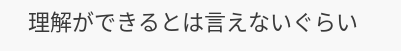理解ができるとは言えないぐらい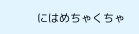にはめちゃくちゃ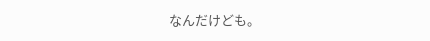なんだけども。